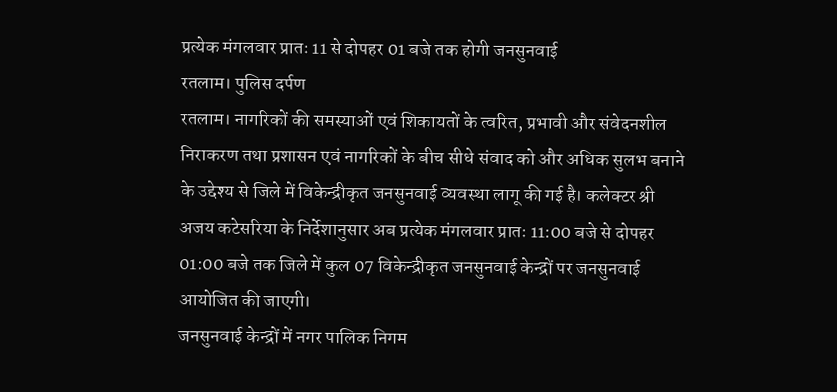प्रत्येक मंगलवार प्रातः 11 से दोपहर 01 बजे तक होगी जनसुनवाई
रतलाम। पुलिस दर्पण
रतलाम। नागरिकों की समस्याओं एवं शिकायतों के त्वरित, प्रभावी और संवेदनशील निराकरण तथा प्रशासन एवं नागरिकों के बीच सीधे संवाद को और अधिक सुलभ बनाने के उद्देश्य से जिले में विकेन्द्रीकृत जनसुनवाई व्यवस्था लागू की गई है। कलेक्टर श्री अजय कटेसरिया के निर्देशानुसार अब प्रत्येक मंगलवार प्रातः 11:00 बजे से दोपहर 01:00 बजे तक जिले में कुल 07 विकेन्द्रीकृत जनसुनवाई केन्द्रों पर जनसुनवाई आयोजित की जाएगी।
जनसुनवाई केन्द्रों में नगर पालिक निगम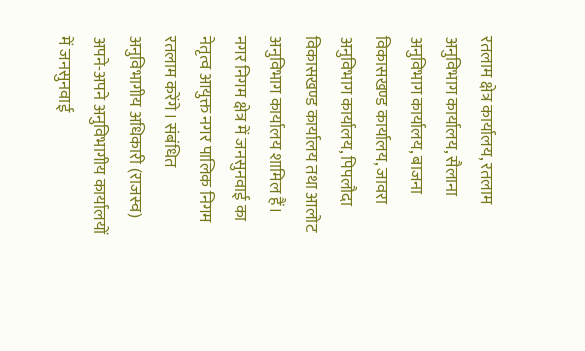रतलाम क्षेत्र कार्यालय, रतलाम अनुविभाग कार्यालय, सैलाना अनुविभाग कार्यालय, बाजना विकासखण्ड कार्यालय, जावरा अनुविभाग कार्यालय, पिपलौदा विकासखण्ड कार्यालय तथा आलोट अनुविभाग कार्यालय शामिल हैं।
नगर निगम क्षेत्र में जनसुनवाई का नेतृत्व आयुक्त नगर पालिक निगम रतलाम करेंगे। संबंधित अनुविभागीय अधिकारी (राजस्व) अपने-अपने अनुविभागीय कार्यालयों में जनसुनवाई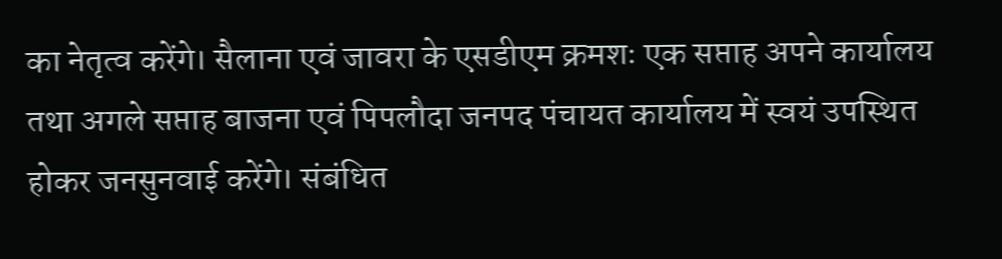का नेतृत्व करेंगे। सैलाना एवं जावरा के एसडीएम क्रमशः एक सप्ताह अपने कार्यालय तथा अगले सप्ताह बाजना एवं पिपलौदा जनपद पंचायत कार्यालय में स्वयं उपस्थित होकर जनसुनवाई करेंगे। संबंधित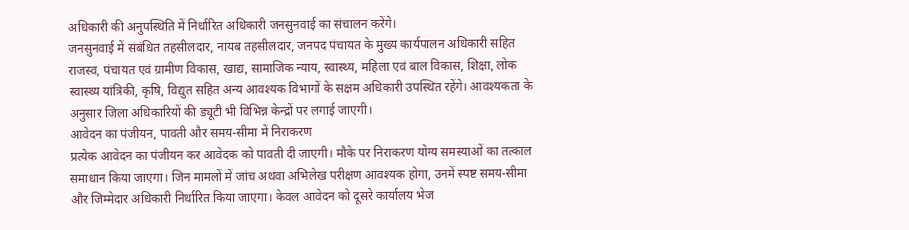अधिकारी की अनुपस्थिति में निर्धारित अधिकारी जनसुनवाई का संचालन करेंगे।
जनसुनवाई में संबंधित तहसीलदार, नायब तहसीलदार, जनपद पंचायत के मुख्य कार्यपालन अधिकारी सहित राजस्व, पंचायत एवं ग्रामीण विकास, खाद्य, सामाजिक न्याय, स्वास्थ्य, महिला एवं बाल विकास, शिक्षा, लोक स्वास्थ्य यांत्रिकी, कृषि, विद्युत सहित अन्य आवश्यक विभागों के सक्षम अधिकारी उपस्थित रहेंगे। आवश्यकता के अनुसार जिला अधिकारियों की ड्यूटी भी विभिन्न केन्द्रों पर लगाई जाएगी।
आवेदन का पंजीयन, पावती और समय-सीमा में निराकरण
प्रत्येक आवेदन का पंजीयन कर आवेदक को पावती दी जाएगी। मौके पर निराकरण योग्य समस्याओं का तत्काल समाधान किया जाएगा। जिन मामलों में जांच अथवा अभिलेख परीक्षण आवश्यक होगा, उनमें स्पष्ट समय-सीमा और जिम्मेदार अधिकारी निर्धारित किया जाएगा। केवल आवेदन को दूसरे कार्यालय भेज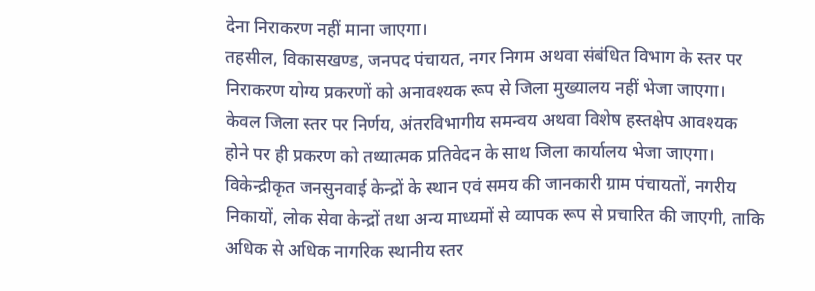देना निराकरण नहीं माना जाएगा।
तहसील, विकासखण्ड, जनपद पंचायत, नगर निगम अथवा संबंधित विभाग के स्तर पर निराकरण योग्य प्रकरणों को अनावश्यक रूप से जिला मुख्यालय नहीं भेजा जाएगा। केवल जिला स्तर पर निर्णय, अंतरविभागीय समन्वय अथवा विशेष हस्तक्षेप आवश्यक होने पर ही प्रकरण को तथ्यात्मक प्रतिवेदन के साथ जिला कार्यालय भेजा जाएगा।
विकेन्द्रीकृत जनसुनवाई केन्द्रों के स्थान एवं समय की जानकारी ग्राम पंचायतों, नगरीय निकायों, लोक सेवा केन्द्रों तथा अन्य माध्यमों से व्यापक रूप से प्रचारित की जाएगी, ताकि अधिक से अधिक नागरिक स्थानीय स्तर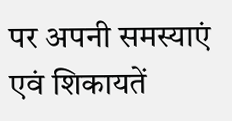पर अपनी समस्याएं एवं शिकायतें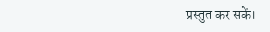प्रस्तुत कर सकें।